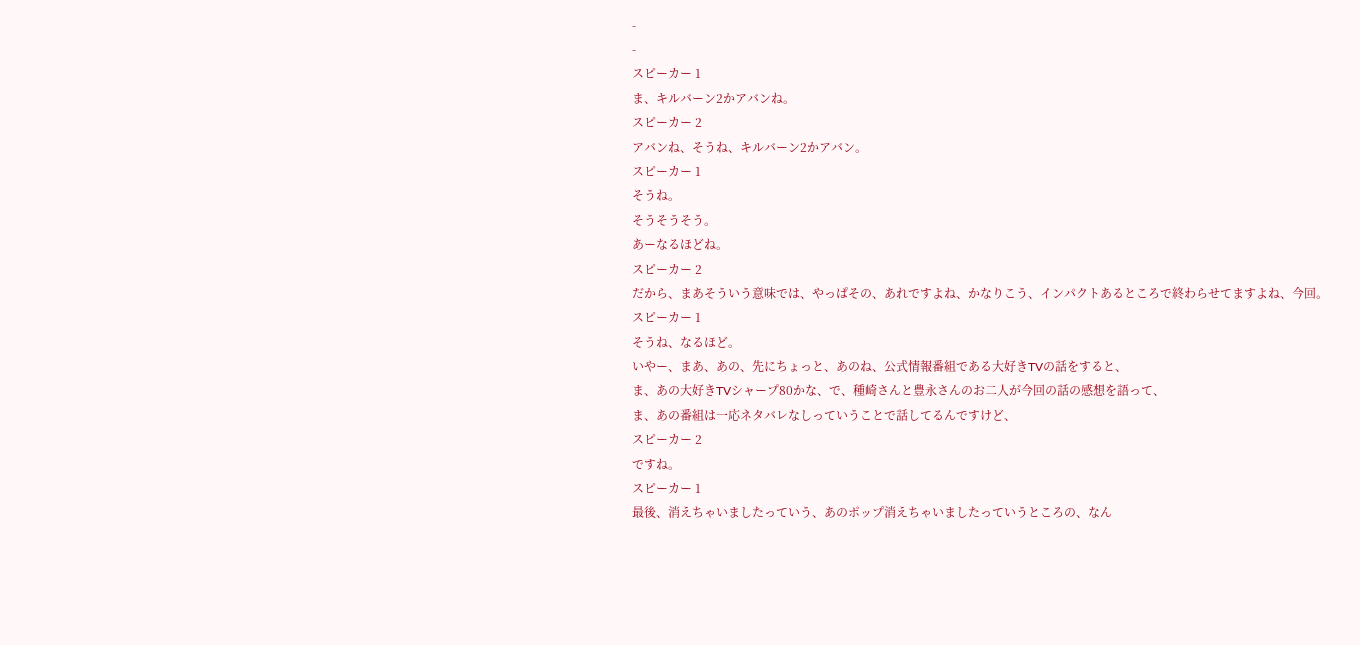-
-
スピーカー 1
ま、キルバーン2かアバンね。
スピーカー 2
アバンね、そうね、キルバーン2かアバン。
スピーカー 1
そうね。
そうそうそう。
あーなるほどね。
スピーカー 2
だから、まあそういう意味では、やっぱその、あれですよね、かなりこう、インパクトあるところで終わらせてますよね、今回。
スピーカー 1
そうね、なるほど。
いやー、まあ、あの、先にちょっと、あのね、公式情報番組である大好きTVの話をすると、
ま、あの大好きTVシャープ80かな、で、種崎さんと豊永さんのお二人が今回の話の感想を語って、
ま、あの番組は一応ネタバレなしっていうことで話してるんですけど、
スピーカー 2
ですね。
スピーカー 1
最後、消えちゃいましたっていう、あのポップ消えちゃいましたっていうところの、なん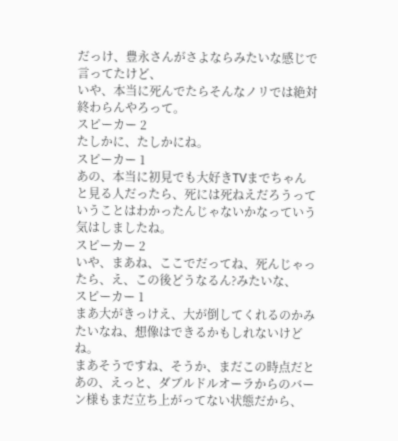だっけ、豊永さんがさよならみたいな感じで言ってたけど、
いや、本当に死んでたらそんなノリでは絶対終わらんやろって。
スピーカー 2
たしかに、たしかにね。
スピーカー 1
あの、本当に初見でも大好きTVまでちゃんと見る人だったら、死には死ねえだろうっていうことはわかったんじゃないかなっていう気はしましたね。
スピーカー 2
いや、まあね、ここでだってね、死んじゃったら、え、この後どうなるん?みたいな、
スピーカー 1
まあ大がきっけえ、大が倒してくれるのかみたいなね、想像はできるかもしれないけどね。
まあそうですね、そうか、まだこの時点だとあの、えっと、ダブルドルオーラからのバーン様もまだ立ち上がってない状態だから、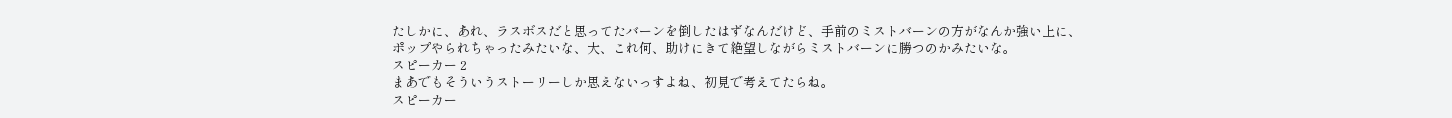たしかに、あれ、ラスボスだと思ってたバーンを倒したはずなんだけど、手前のミストバーンの方がなんか強い上に、
ポップやられちゃったみたいな、大、これ何、助けにきて絶望しながらミストバーンに勝つのかみたいな。
スピーカー 2
まあでもそういうストーリーしか思えないっすよね、初見で考えてたらね。
スピーカー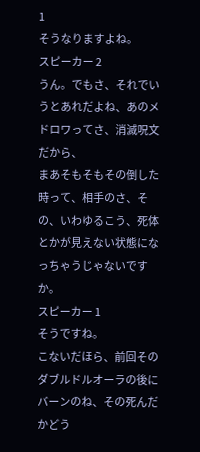1
そうなりますよね。
スピーカー 2
うん。でもさ、それでいうとあれだよね、あのメドロワってさ、消滅呪文だから、
まあそもそもその倒した時って、相手のさ、その、いわゆるこう、死体とかが見えない状態になっちゃうじゃないですか。
スピーカー 1
そうですね。
こないだほら、前回そのダブルドルオーラの後にバーンのね、その死んだかどう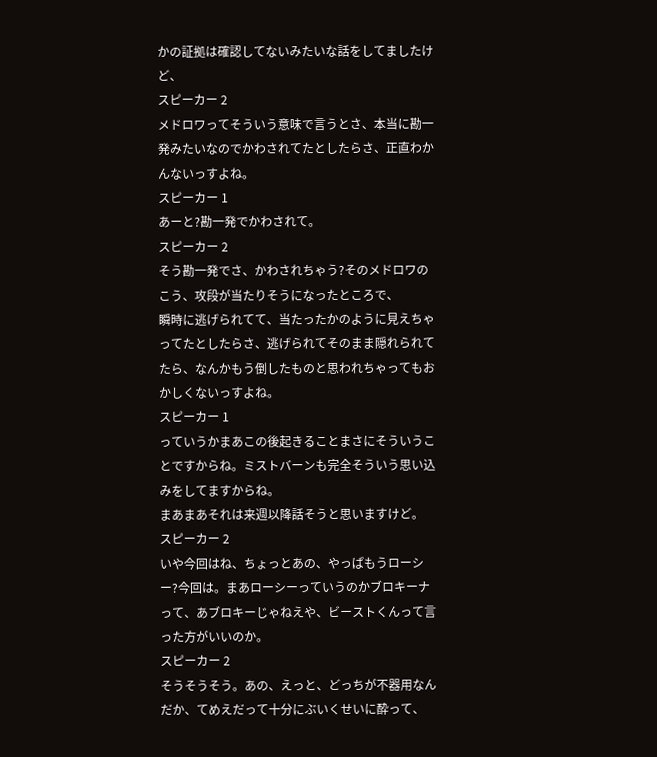かの証拠は確認してないみたいな話をしてましたけど、
スピーカー 2
メドロワってそういう意味で言うとさ、本当に勘一発みたいなのでかわされてたとしたらさ、正直わかんないっすよね。
スピーカー 1
あーと?勘一発でかわされて。
スピーカー 2
そう勘一発でさ、かわされちゃう?そのメドロワのこう、攻段が当たりそうになったところで、
瞬時に逃げられてて、当たったかのように見えちゃってたとしたらさ、逃げられてそのまま隠れられてたら、なんかもう倒したものと思われちゃってもおかしくないっすよね。
スピーカー 1
っていうかまあこの後起きることまさにそういうことですからね。ミストバーンも完全そういう思い込みをしてますからね。
まあまあそれは来週以降話そうと思いますけど。
スピーカー 2
いや今回はね、ちょっとあの、やっぱもうローシー?今回は。まあローシーっていうのかブロキーナって、あブロキーじゃねえや、ビーストくんって言った方がいいのか。
スピーカー 2
そうそうそう。あの、えっと、どっちが不器用なんだか、てめえだって十分にぶいくせいに酔って、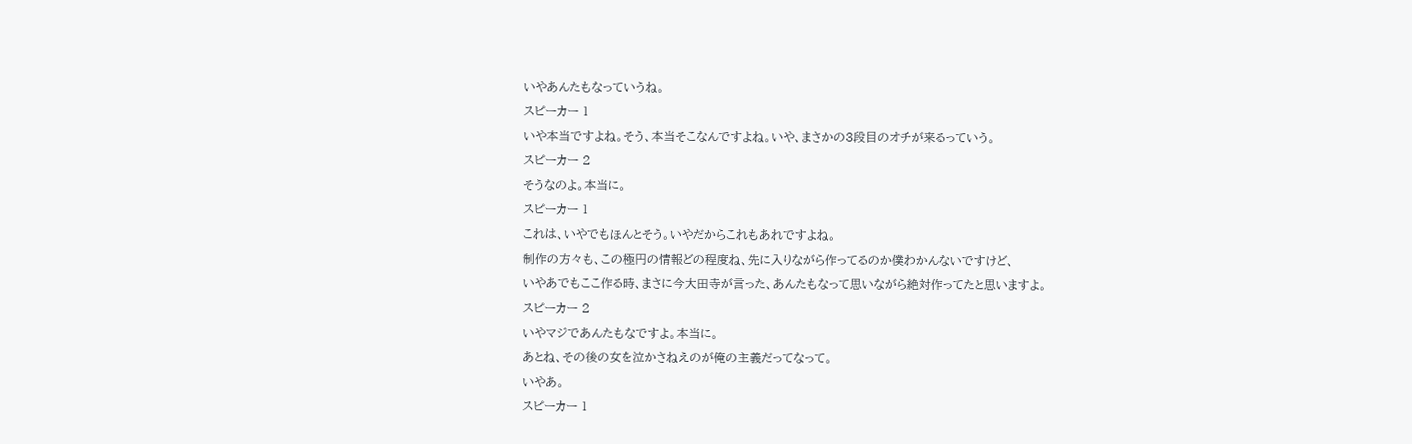いやあんたもなっていうね。
スピーカー 1
いや本当ですよね。そう、本当そこなんですよね。いや、まさかの3段目のオチが来るっていう。
スピーカー 2
そうなのよ。本当に。
スピーカー 1
これは、いやでもほんとそう。いやだからこれもあれですよね。
制作の方々も、この極円の情報どの程度ね、先に入りながら作ってるのか僕わかんないですけど、
いやあでもここ作る時、まさに今大田寺が言った、あんたもなって思いながら絶対作ってたと思いますよ。
スピーカー 2
いやマジであんたもなですよ。本当に。
あとね、その後の女を泣かさねえのが俺の主義だってなって。
いやあ。
スピーカー 1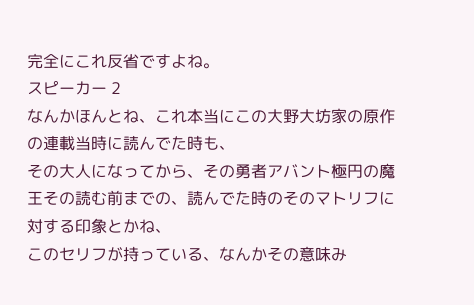完全にこれ反省ですよね。
スピーカー 2
なんかほんとね、これ本当にこの大野大坊家の原作の連載当時に読んでた時も、
その大人になってから、その勇者アバント極円の魔王その読む前までの、読んでた時のそのマトリフに対する印象とかね、
このセリフが持っている、なんかその意味み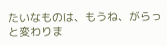たいなものは、もうね、がらっと変わりま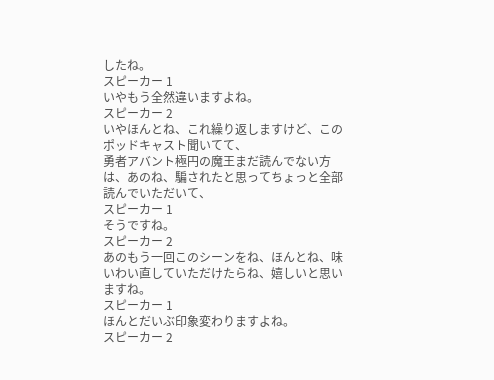したね。
スピーカー 1
いやもう全然違いますよね。
スピーカー 2
いやほんとね、これ繰り返しますけど、このポッドキャスト聞いてて、
勇者アバント極円の魔王まだ読んでない方は、あのね、騙されたと思ってちょっと全部読んでいただいて、
スピーカー 1
そうですね。
スピーカー 2
あのもう一回このシーンをね、ほんとね、味いわい直していただけたらね、嬉しいと思いますね。
スピーカー 1
ほんとだいぶ印象変わりますよね。
スピーカー 2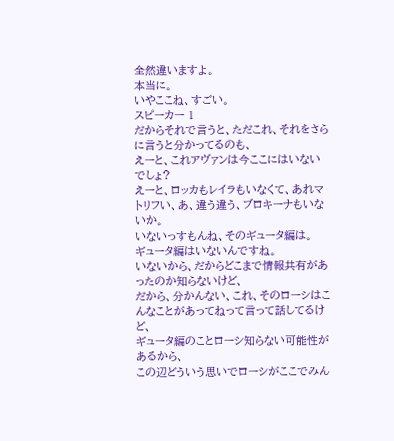全然違いますよ。
本当に。
いやここね、すごい。
スピーカー 1
だからそれで言うと、ただこれ、それをさらに言うと分かってるのも、
えーと、これアヴァンは今ここにはいないでしょ?
えーと、ロッカもレイラもいなくて、あれマトリフい、あ、違う違う、ブロキーナもいないか。
いないっすもんね、そのギュータ編は。
ギュータ編はいないんですね。
いないから、だからどこまで情報共有があったのか知らないけど、
だから、分かんない、これ、そのローシはこんなことがあってねって言って話してるけど、
ギュータ編のことローシ知らない可能性があるから、
この辺どういう思いでローシがここでみん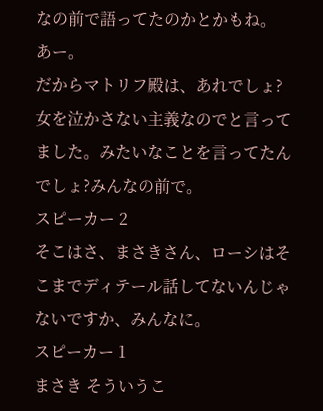なの前で語ってたのかとかもね。
あー。
だからマトリフ殿は、あれでしょ?
女を泣かさない主義なのでと言ってました。みたいなことを言ってたんでしょ?みんなの前で。
スピーカー 2
そこはさ、まさきさん、ローシはそこまでディテール話してないんじゃないですか、みんなに。
スピーカー 1
まさき そういうこ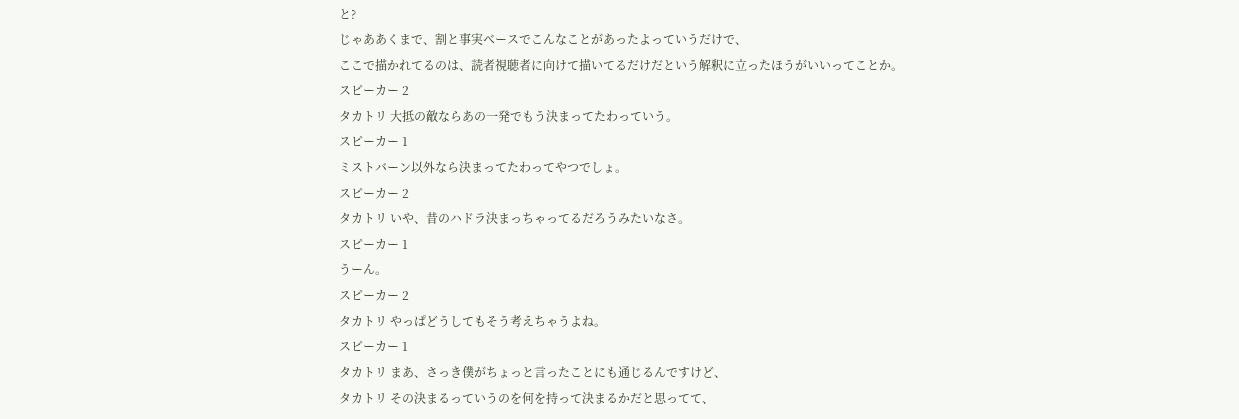と?
じゃああくまで、割と事実ベースでこんなことがあったよっていうだけで、
ここで描かれてるのは、読者視聴者に向けて描いてるだけだという解釈に立ったほうがいいってことか。
スピーカー 2
タカトリ 大抵の敵ならあの一発でもう決まってたわっていう。
スピーカー 1
ミストバーン以外なら決まってたわってやつでしょ。
スピーカー 2
タカトリ いや、昔のハドラ決まっちゃってるだろうみたいなさ。
スピーカー 1
うーん。
スピーカー 2
タカトリ やっぱどうしてもそう考えちゃうよね。
スピーカー 1
タカトリ まあ、さっき僕がちょっと言ったことにも通じるんですけど、
タカトリ その決まるっていうのを何を持って決まるかだと思ってて、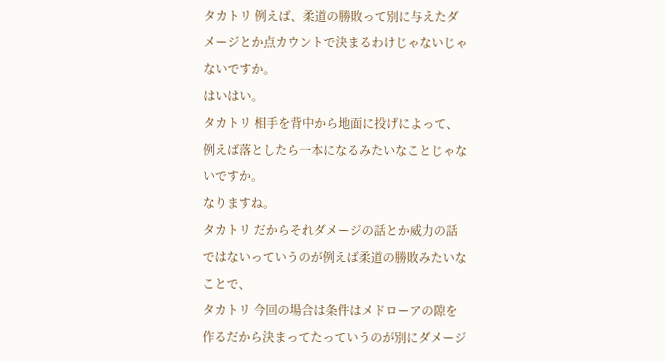タカトリ 例えば、柔道の勝敗って別に与えたダメージとか点カウントで決まるわけじゃないじゃないですか。
はいはい。
タカトリ 相手を背中から地面に投げによって、例えば落としたら一本になるみたいなことじゃないですか。
なりますね。
タカトリ だからそれダメージの話とか威力の話ではないっていうのが例えば柔道の勝敗みたいなことで、
タカトリ 今回の場合は条件はメドローアの隙を作るだから決まってたっていうのが別にダメージ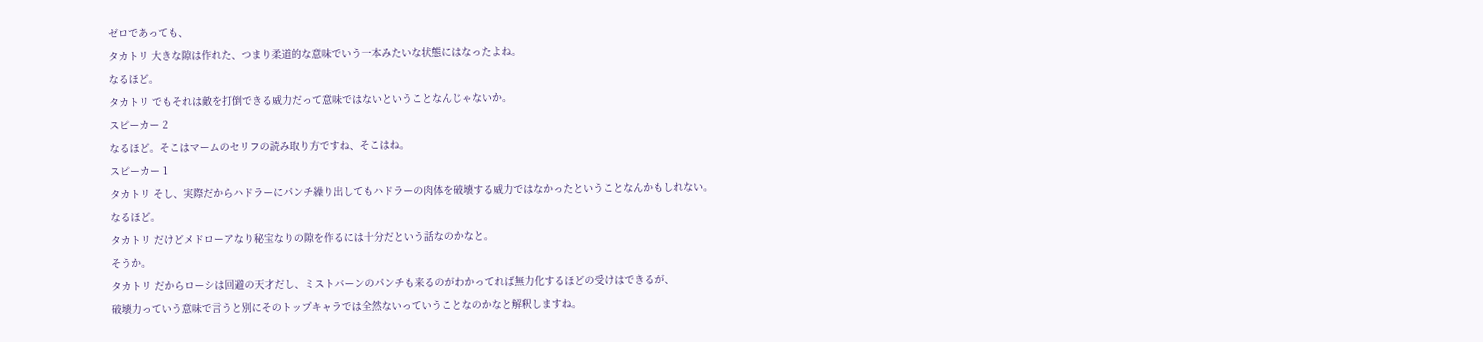ゼロであっても、
タカトリ 大きな隙は作れた、つまり柔道的な意味でいう一本みたいな状態にはなったよね。
なるほど。
タカトリ でもそれは敵を打倒できる威力だって意味ではないということなんじゃないか。
スピーカー 2
なるほど。そこはマームのセリフの読み取り方ですね、そこはね。
スピーカー 1
タカトリ そし、実際だからハドラーにパンチ繰り出してもハドラーの肉体を破壊する威力ではなかったということなんかもしれない。
なるほど。
タカトリ だけどメドローアなり秘宝なりの隙を作るには十分だという話なのかなと。
そうか。
タカトリ だからローシは回避の天才だし、ミストバーンのパンチも来るのがわかってれば無力化するほどの受けはできるが、
破壊力っていう意味で言うと別にそのトップキャラでは全然ないっていうことなのかなと解釈しますね。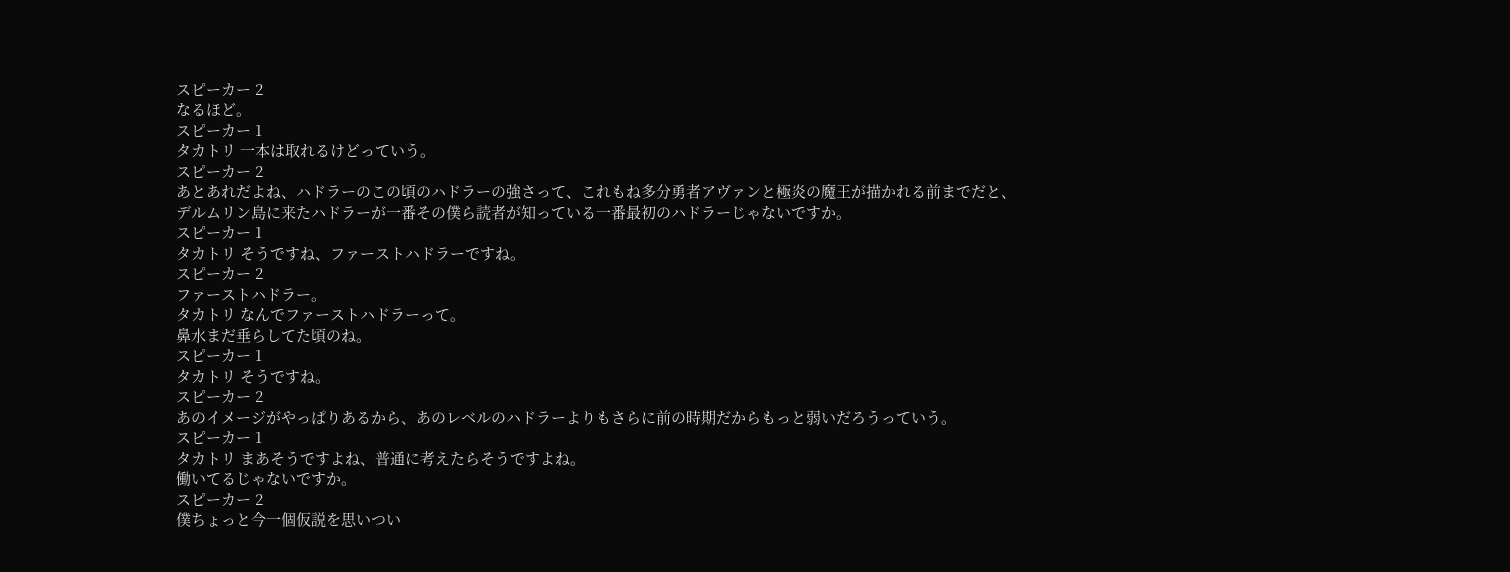スピーカー 2
なるほど。
スピーカー 1
タカトリ 一本は取れるけどっていう。
スピーカー 2
あとあれだよね、ハドラーのこの頃のハドラーの強さって、これもね多分勇者アヴァンと極炎の魔王が描かれる前までだと、
デルムリン島に来たハドラーが一番その僕ら読者が知っている一番最初のハドラーじゃないですか。
スピーカー 1
タカトリ そうですね、ファーストハドラーですね。
スピーカー 2
ファーストハドラー。
タカトリ なんでファーストハドラーって。
鼻水まだ垂らしてた頃のね。
スピーカー 1
タカトリ そうですね。
スピーカー 2
あのイメージがやっぱりあるから、あのレベルのハドラーよりもさらに前の時期だからもっと弱いだろうっていう。
スピーカー 1
タカトリ まあそうですよね、普通に考えたらそうですよね。
働いてるじゃないですか。
スピーカー 2
僕ちょっと今一個仮説を思いつい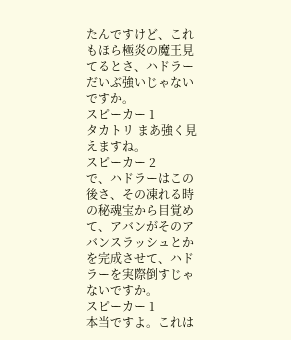たんですけど、これもほら極炎の魔王見てるとさ、ハドラーだいぶ強いじゃないですか。
スピーカー 1
タカトリ まあ強く見えますね。
スピーカー 2
で、ハドラーはこの後さ、その凍れる時の秘魂宝から目覚めて、アバンがそのアバンスラッシュとかを完成させて、ハドラーを実際倒すじゃないですか。
スピーカー 1
本当ですよ。これは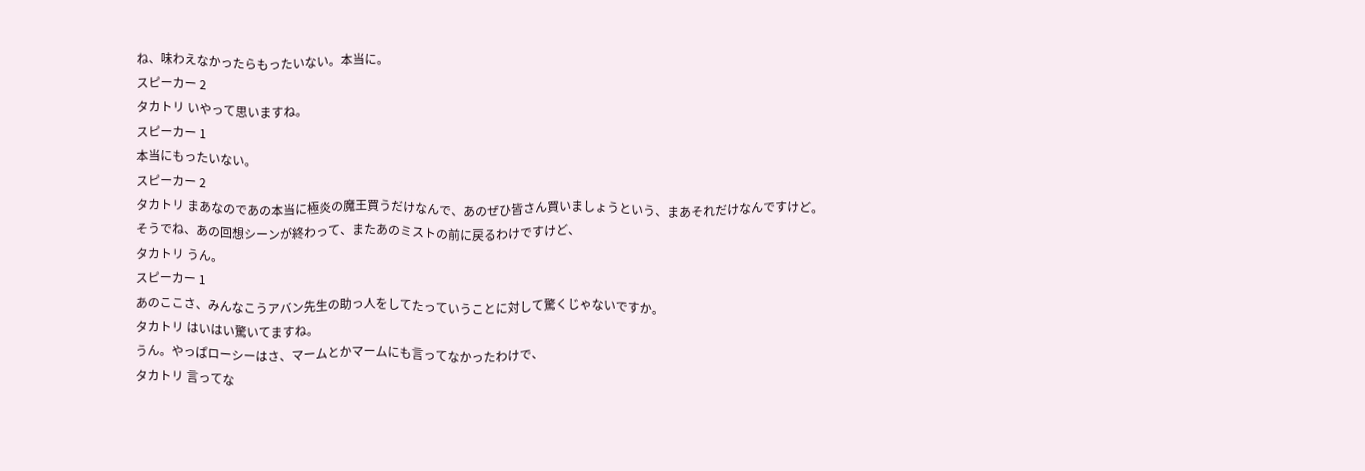ね、味わえなかったらもったいない。本当に。
スピーカー 2
タカトリ いやって思いますね。
スピーカー 1
本当にもったいない。
スピーカー 2
タカトリ まあなのであの本当に極炎の魔王買うだけなんで、あのぜひ皆さん買いましょうという、まあそれだけなんですけど。
そうでね、あの回想シーンが終わって、またあのミストの前に戻るわけですけど、
タカトリ うん。
スピーカー 1
あのここさ、みんなこうアバン先生の助っ人をしてたっていうことに対して驚くじゃないですか。
タカトリ はいはい驚いてますね。
うん。やっぱローシーはさ、マームとかマームにも言ってなかったわけで、
タカトリ 言ってな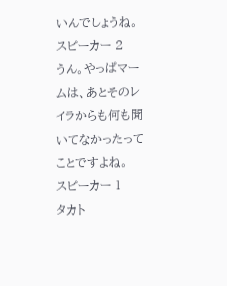いんでしょうね。
スピーカー 2
うん。やっぱマームは、あとそのレイラからも何も聞いてなかったってことですよね。
スピーカー 1
タカト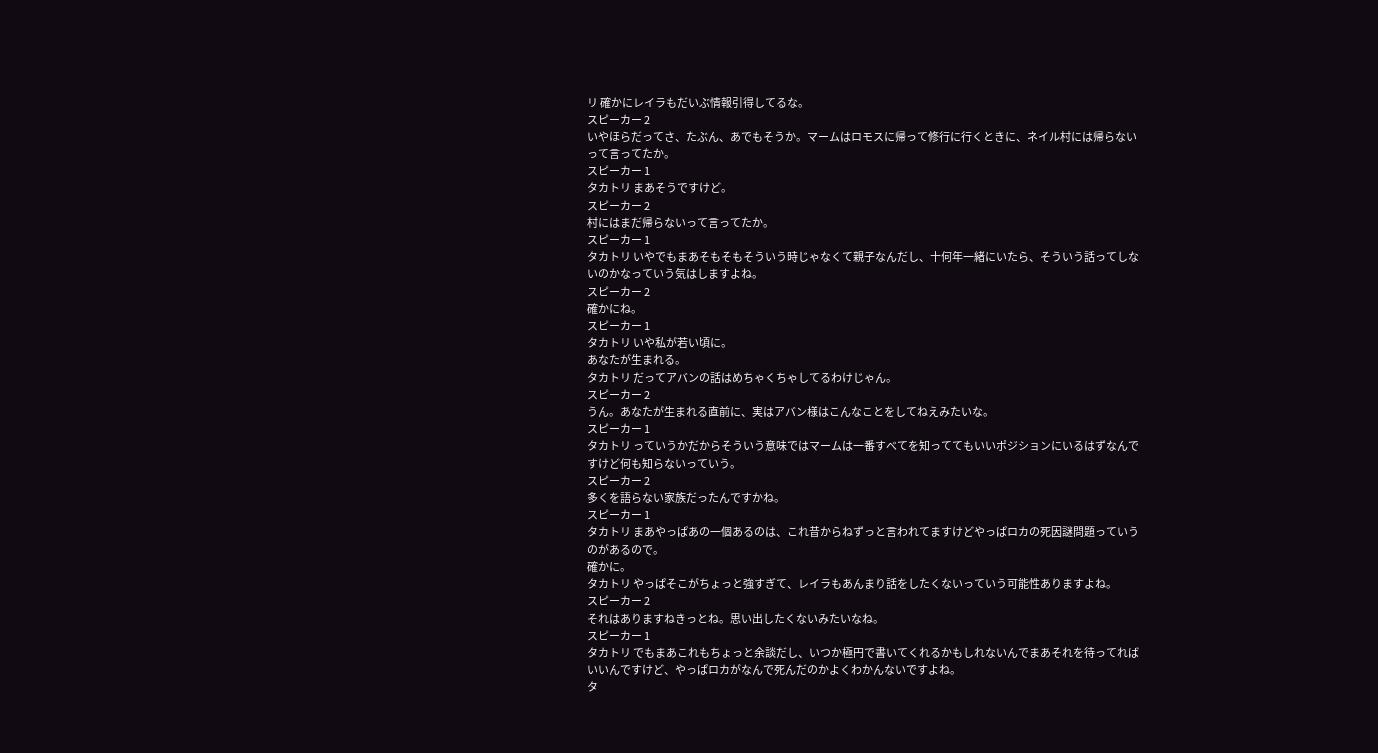リ 確かにレイラもだいぶ情報引得してるな。
スピーカー 2
いやほらだってさ、たぶん、あでもそうか。マームはロモスに帰って修行に行くときに、ネイル村には帰らないって言ってたか。
スピーカー 1
タカトリ まあそうですけど。
スピーカー 2
村にはまだ帰らないって言ってたか。
スピーカー 1
タカトリ いやでもまあそもそもそういう時じゃなくて親子なんだし、十何年一緒にいたら、そういう話ってしないのかなっていう気はしますよね。
スピーカー 2
確かにね。
スピーカー 1
タカトリ いや私が若い頃に。
あなたが生まれる。
タカトリ だってアバンの話はめちゃくちゃしてるわけじゃん。
スピーカー 2
うん。あなたが生まれる直前に、実はアバン様はこんなことをしてねえみたいな。
スピーカー 1
タカトリ っていうかだからそういう意味ではマームは一番すべてを知っててもいいポジションにいるはずなんですけど何も知らないっていう。
スピーカー 2
多くを語らない家族だったんですかね。
スピーカー 1
タカトリ まあやっぱあの一個あるのは、これ昔からねずっと言われてますけどやっぱロカの死因謎問題っていうのがあるので。
確かに。
タカトリ やっぱそこがちょっと強すぎて、レイラもあんまり話をしたくないっていう可能性ありますよね。
スピーカー 2
それはありますねきっとね。思い出したくないみたいなね。
スピーカー 1
タカトリ でもまあこれもちょっと余談だし、いつか極円で書いてくれるかもしれないんでまあそれを待ってればいいんですけど、やっぱロカがなんで死んだのかよくわかんないですよね。
タ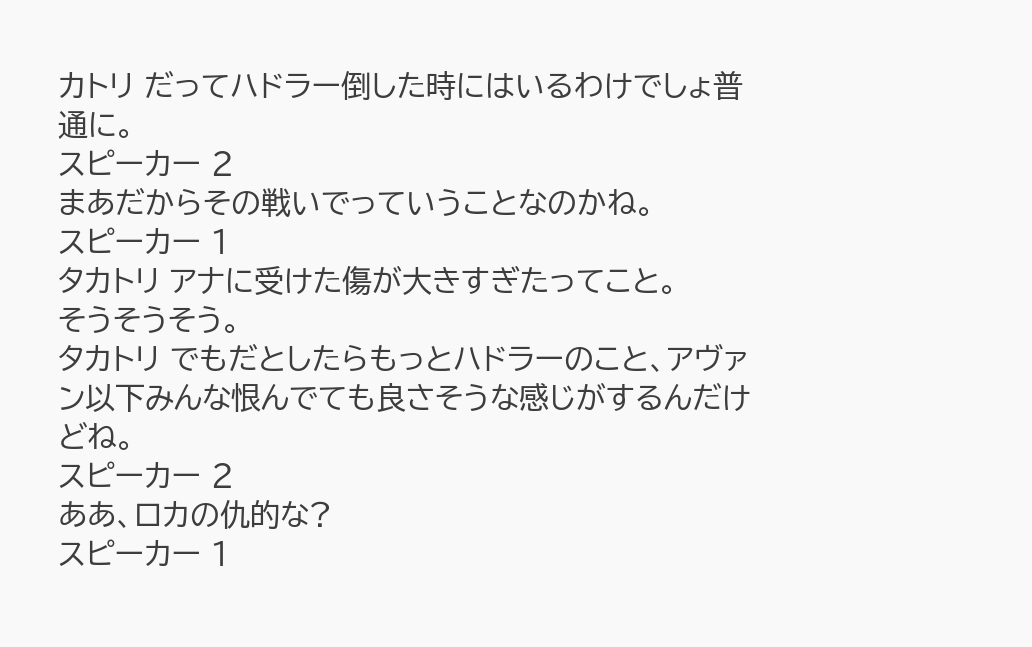カトリ だってハドラー倒した時にはいるわけでしょ普通に。
スピーカー 2
まあだからその戦いでっていうことなのかね。
スピーカー 1
タカトリ アナに受けた傷が大きすぎたってこと。
そうそうそう。
タカトリ でもだとしたらもっとハドラーのこと、アヴァン以下みんな恨んでても良さそうな感じがするんだけどね。
スピーカー 2
ああ、ロカの仇的な?
スピーカー 1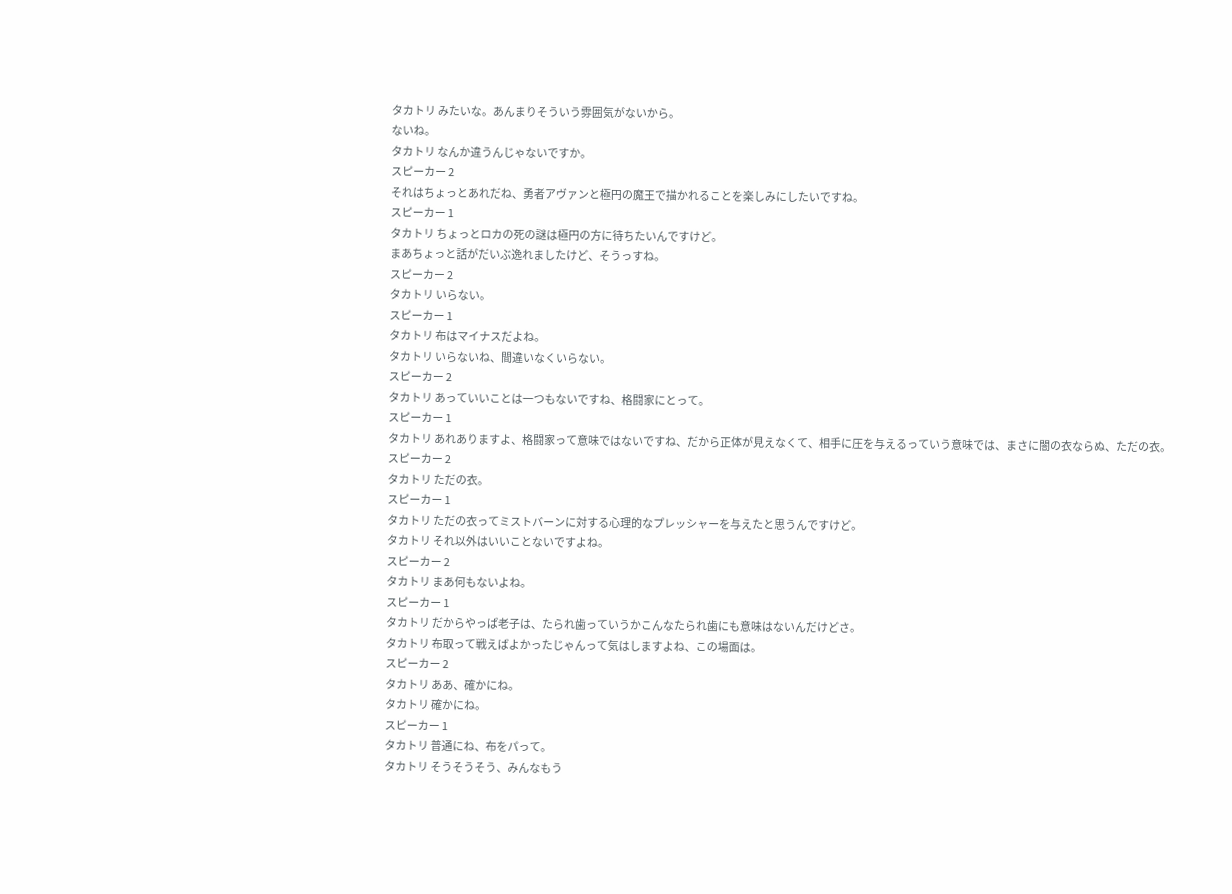タカトリ みたいな。あんまりそういう雰囲気がないから。
ないね。
タカトリ なんか違うんじゃないですか。
スピーカー 2
それはちょっとあれだね、勇者アヴァンと極円の魔王で描かれることを楽しみにしたいですね。
スピーカー 1
タカトリ ちょっとロカの死の謎は極円の方に待ちたいんですけど。
まあちょっと話がだいぶ逸れましたけど、そうっすね。
スピーカー 2
タカトリ いらない。
スピーカー 1
タカトリ 布はマイナスだよね。
タカトリ いらないね、間違いなくいらない。
スピーカー 2
タカトリ あっていいことは一つもないですね、格闘家にとって。
スピーカー 1
タカトリ あれありますよ、格闘家って意味ではないですね、だから正体が見えなくて、相手に圧を与えるっていう意味では、まさに闇の衣ならぬ、ただの衣。
スピーカー 2
タカトリ ただの衣。
スピーカー 1
タカトリ ただの衣ってミストバーンに対する心理的なプレッシャーを与えたと思うんですけど。
タカトリ それ以外はいいことないですよね。
スピーカー 2
タカトリ まあ何もないよね。
スピーカー 1
タカトリ だからやっぱ老子は、たられ歯っていうかこんなたられ歯にも意味はないんだけどさ。
タカトリ 布取って戦えばよかったじゃんって気はしますよね、この場面は。
スピーカー 2
タカトリ ああ、確かにね。
タカトリ 確かにね。
スピーカー 1
タカトリ 普通にね、布をパって。
タカトリ そうそうそう、みんなもう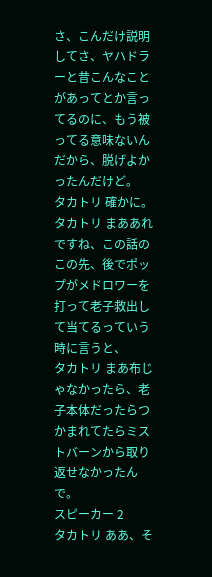さ、こんだけ説明してさ、ヤハドラーと昔こんなことがあってとか言ってるのに、もう被ってる意味ないんだから、脱げよかったんだけど。
タカトリ 確かに。
タカトリ まああれですね、この話のこの先、後でポップがメドロワーを打って老子救出して当てるっていう時に言うと、
タカトリ まあ布じゃなかったら、老子本体だったらつかまれてたらミストバーンから取り返せなかったんで。
スピーカー 2
タカトリ ああ、そ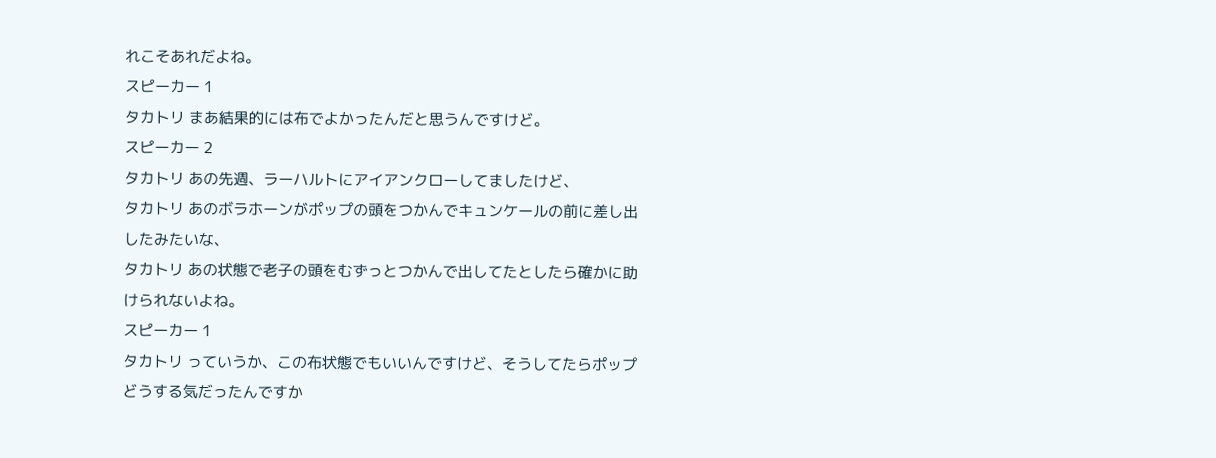れこそあれだよね。
スピーカー 1
タカトリ まあ結果的には布でよかったんだと思うんですけど。
スピーカー 2
タカトリ あの先週、ラーハルトにアイアンクローしてましたけど、
タカトリ あのボラホーンがポップの頭をつかんでキュンケールの前に差し出したみたいな、
タカトリ あの状態で老子の頭をむずっとつかんで出してたとしたら確かに助けられないよね。
スピーカー 1
タカトリ っていうか、この布状態でもいいんですけど、そうしてたらポップどうする気だったんですか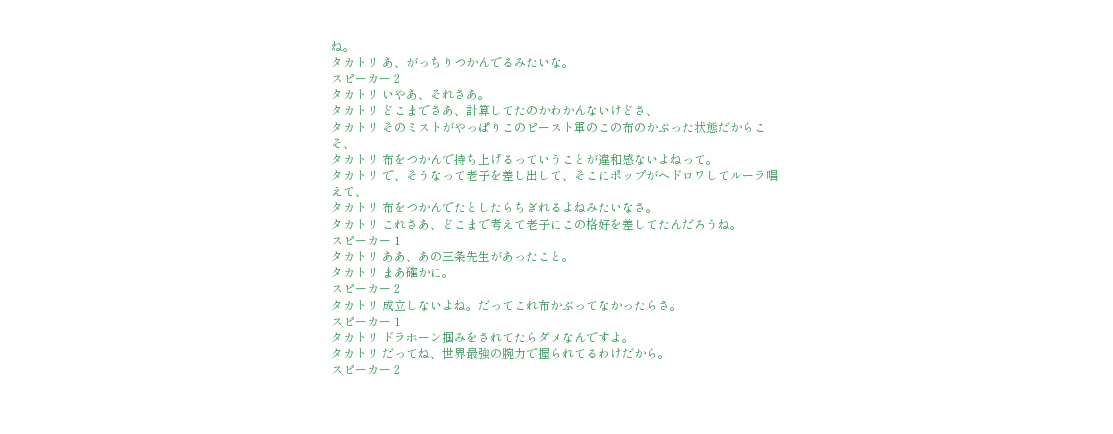ね。
タカトリ あ、がっちりつかんでるみたいな。
スピーカー 2
タカトリ いやあ、それさあ。
タカトリ どこまでさあ、計算してたのかわかんないけどさ、
タカトリ そのミストがやっぱりこのピースト軍のこの布のかぶった状態だからこそ、
タカトリ 布をつかんで持ち上げるっていうことが違和感ないよねって。
タカトリ で、そうなって老子を差し出して、そこにポップがヘドロワしてルーラ唱えて、
タカトリ 布をつかんでたとしたらちぎれるよねみたいなさ。
タカトリ これさあ、どこまで考えて老子にこの格好を差してたんだろうね。
スピーカー 1
タカトリ ああ、あの三条先生があったこと。
タカトリ まあ確かに。
スピーカー 2
タカトリ 成立しないよね。だってこれ布かぶってなかったらさ。
スピーカー 1
タカトリ ドラホーン掴みをされてたらダメなんですよ。
タカトリ だってね、世界最強の腕力で握られてるわけだから。
スピーカー 2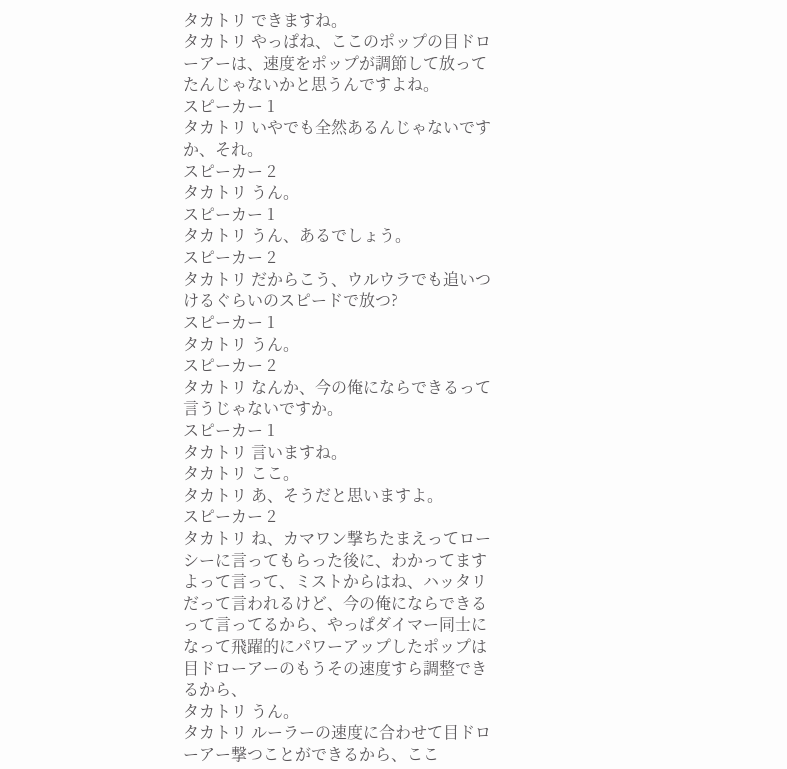タカトリ できますね。
タカトリ やっぱね、ここのポップの目ドローアーは、速度をポップが調節して放ってたんじゃないかと思うんですよね。
スピーカー 1
タカトリ いやでも全然あるんじゃないですか、それ。
スピーカー 2
タカトリ うん。
スピーカー 1
タカトリ うん、あるでしょう。
スピーカー 2
タカトリ だからこう、ウルウラでも追いつけるぐらいのスピードで放つ?
スピーカー 1
タカトリ うん。
スピーカー 2
タカトリ なんか、今の俺にならできるって言うじゃないですか。
スピーカー 1
タカトリ 言いますね。
タカトリ ここ。
タカトリ あ、そうだと思いますよ。
スピーカー 2
タカトリ ね、カマワン撃ちたまえってローシーに言ってもらった後に、わかってますよって言って、ミストからはね、ハッタリだって言われるけど、今の俺にならできるって言ってるから、やっぱダイマー同士になって飛躍的にパワーアップしたポップは目ドローアーのもうその速度すら調整できるから、
タカトリ うん。
タカトリ ルーラーの速度に合わせて目ドローアー撃つことができるから、ここ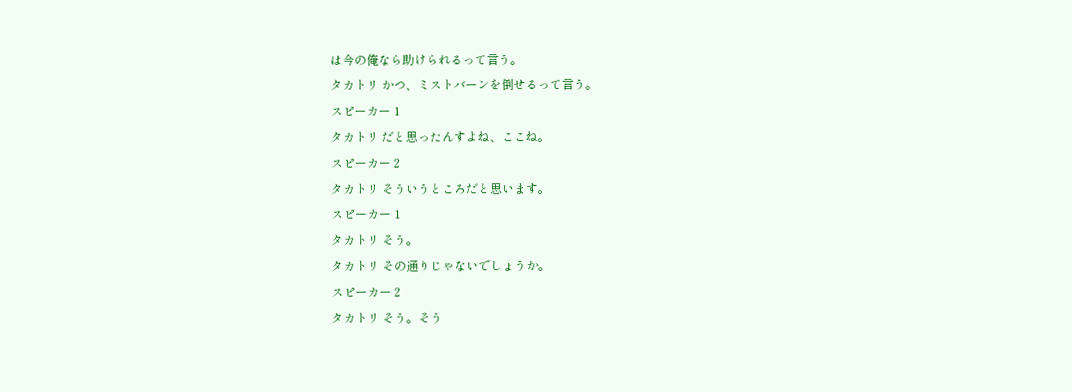は今の俺なら助けられるって言う。
タカトリ かつ、ミストバーンを倒せるって言う。
スピーカー 1
タカトリ だと思ったんすよね、ここね。
スピーカー 2
タカトリ そういうところだと思います。
スピーカー 1
タカトリ そう。
タカトリ その通りじゃないでしょうか。
スピーカー 2
タカトリ そう。そう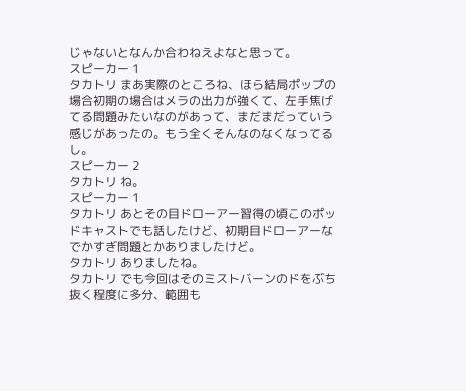じゃないとなんか合わねえよなと思って。
スピーカー 1
タカトリ まあ実際のところね、ほら結局ポップの場合初期の場合はメラの出力が強くて、左手焦げてる問題みたいなのがあって、まだまだっていう感じがあったの。もう全くそんなのなくなってるし。
スピーカー 2
タカトリ ね。
スピーカー 1
タカトリ あとその目ドローアー習得の頃このポッドキャストでも話したけど、初期目ドローアーなでかすぎ問題とかありましたけど。
タカトリ ありましたね。
タカトリ でも今回はそのミストバーンのドをぶち抜く程度に多分、範囲も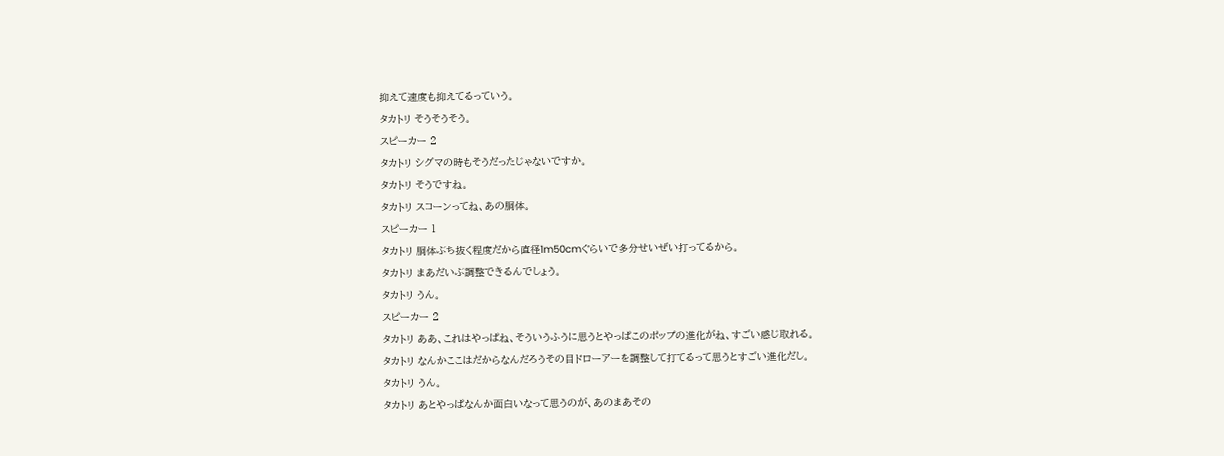抑えて速度も抑えてるっていう。
タカトリ そうそうそう。
スピーカー 2
タカトリ シグマの時もそうだったじゃないですか。
タカトリ そうですね。
タカトリ スコーンってね、あの胴体。
スピーカー 1
タカトリ 胴体ぶち抜く程度だから直径1m50cmぐらいで多分せいぜい打ってるから。
タカトリ まあだいぶ調整できるんでしょう。
タカトリ うん。
スピーカー 2
タカトリ ああ、これはやっぱね、そういうふうに思うとやっぱこのポップの進化がね、すごい感じ取れる。
タカトリ なんかここはだからなんだろうその目ドローアーを調整して打てるって思うとすごい進化だし。
タカトリ うん。
タカトリ あとやっぱなんか面白いなって思うのが、あのまあその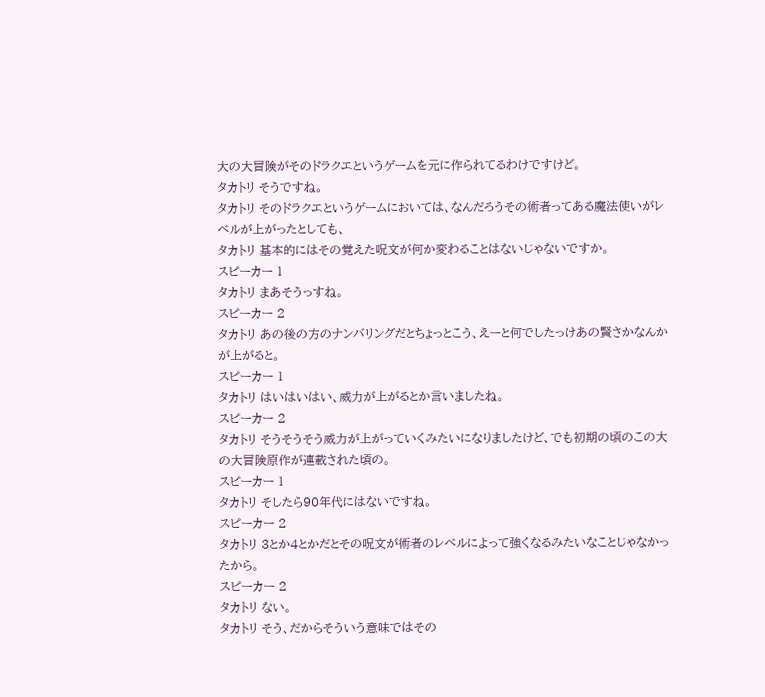大の大冒険がそのドラクエというゲームを元に作られてるわけですけど。
タカトリ そうですね。
タカトリ そのドラクエというゲームにおいては、なんだろうその術者ってある魔法使いがレベルが上がったとしても、
タカトリ 基本的にはその覚えた呪文が何か変わることはないじゃないですか。
スピーカー 1
タカトリ まあそうっすね。
スピーカー 2
タカトリ あの後の方のナンバリングだとちょっとこう、えーと何でしたっけあの賢さかなんかが上がると。
スピーカー 1
タカトリ はいはいはい、威力が上がるとか言いましたね。
スピーカー 2
タカトリ そうそうそう威力が上がっていくみたいになりましたけど、でも初期の頃のこの大の大冒険原作が連載された頃の。
スピーカー 1
タカトリ そしたら90年代にはないですね。
スピーカー 2
タカトリ 3とか4とかだとその呪文が術者のレベルによって強くなるみたいなことじゃなかったから。
スピーカー 2
タカトリ ない。
タカトリ そう、だからそういう意味ではその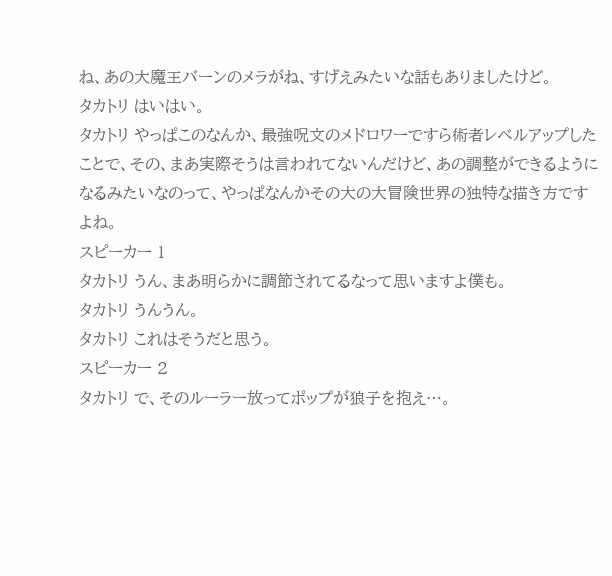ね、あの大魔王バーンのメラがね、すげえみたいな話もありましたけど。
タカトリ はいはい。
タカトリ やっぱこのなんか、最強呪文のメドロワーですら術者レベルアップしたことで、その、まあ実際そうは言われてないんだけど、あの調整ができるようになるみたいなのって、やっぱなんかその大の大冒険世界の独特な描き方ですよね。
スピーカー 1
タカトリ うん、まあ明らかに調節されてるなって思いますよ僕も。
タカトリ うんうん。
タカトリ これはそうだと思う。
スピーカー 2
タカトリ で、そのルーラー放ってポップが狼子を抱え…。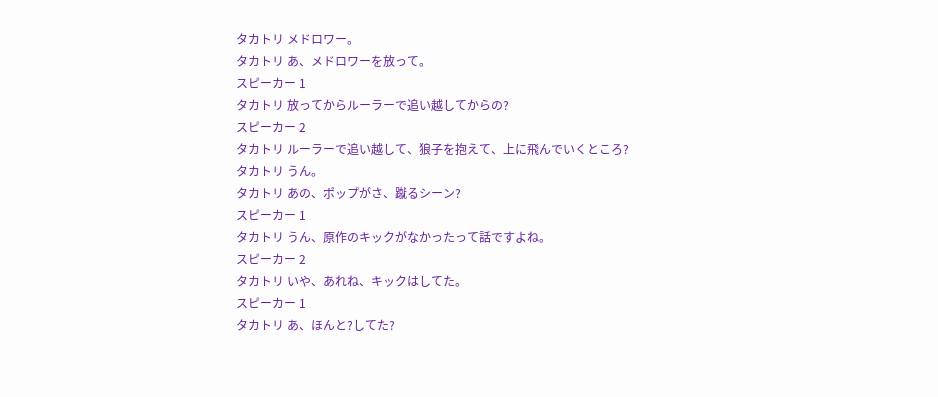タカトリ メドロワー。
タカトリ あ、メドロワーを放って。
スピーカー 1
タカトリ 放ってからルーラーで追い越してからの?
スピーカー 2
タカトリ ルーラーで追い越して、狼子を抱えて、上に飛んでいくところ?
タカトリ うん。
タカトリ あの、ポップがさ、蹴るシーン?
スピーカー 1
タカトリ うん、原作のキックがなかったって話ですよね。
スピーカー 2
タカトリ いや、あれね、キックはしてた。
スピーカー 1
タカトリ あ、ほんと?してた?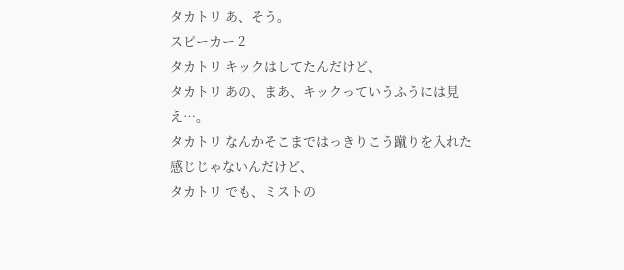タカトリ あ、そう。
スピーカー 2
タカトリ キックはしてたんだけど、
タカトリ あの、まあ、キックっていうふうには見え…。
タカトリ なんかそこまではっきりこう蹴りを入れた感じじゃないんだけど、
タカトリ でも、ミストの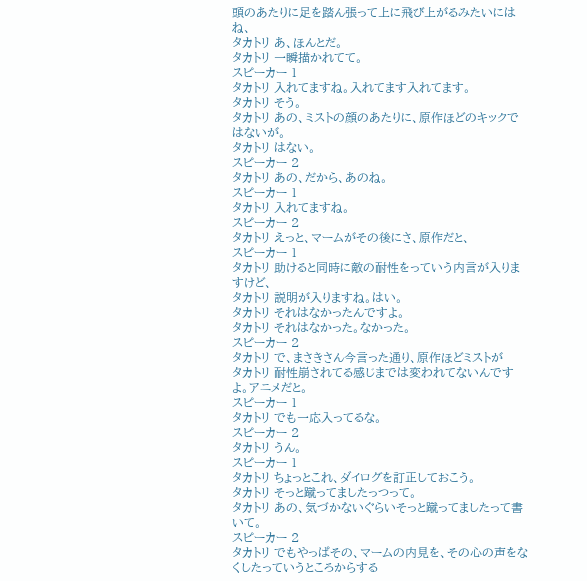頭のあたりに足を踏ん張って上に飛び上がるみたいにはね、
タカトリ あ、ほんとだ。
タカトリ 一瞬描かれてて。
スピーカー 1
タカトリ 入れてますね。入れてます入れてます。
タカトリ そう。
タカトリ あの、ミストの顔のあたりに、原作ほどのキックではないが。
タカトリ はない。
スピーカー 2
タカトリ あの、だから、あのね。
スピーカー 1
タカトリ 入れてますね。
スピーカー 2
タカトリ えっと、マームがその後にさ、原作だと、
スピーカー 1
タカトリ 助けると同時に敵の耐性をっていう内言が入りますけど、
タカトリ 説明が入りますね。はい。
タカトリ それはなかったんですよ。
タカトリ それはなかった。なかった。
スピーカー 2
タカトリ で、まさきさん今言った通り、原作ほどミストが
タカトリ 耐性崩されてる感じまでは変われてないんですよ。アニメだと。
スピーカー 1
タカトリ でも一応入ってるな。
スピーカー 2
タカトリ うん。
スピーカー 1
タカトリ ちょっとこれ、ダイログを訂正しておこう。
タカトリ そっと蹴ってましたっつって。
タカトリ あの、気づかないぐらいそっと蹴ってましたって書いて。
スピーカー 2
タカトリ でもやっぱその、マームの内見を、その心の声をなくしたっていうところからする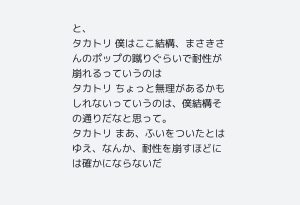と、
タカトリ 僕はここ結構、まさきさんのポップの蹴りぐらいで耐性が崩れるっていうのは
タカトリ ちょっと無理があるかもしれないっていうのは、僕結構その通りだなと思って。
タカトリ まあ、ふいをついたとはゆえ、なんか、耐性を崩すほどには確かにならないだ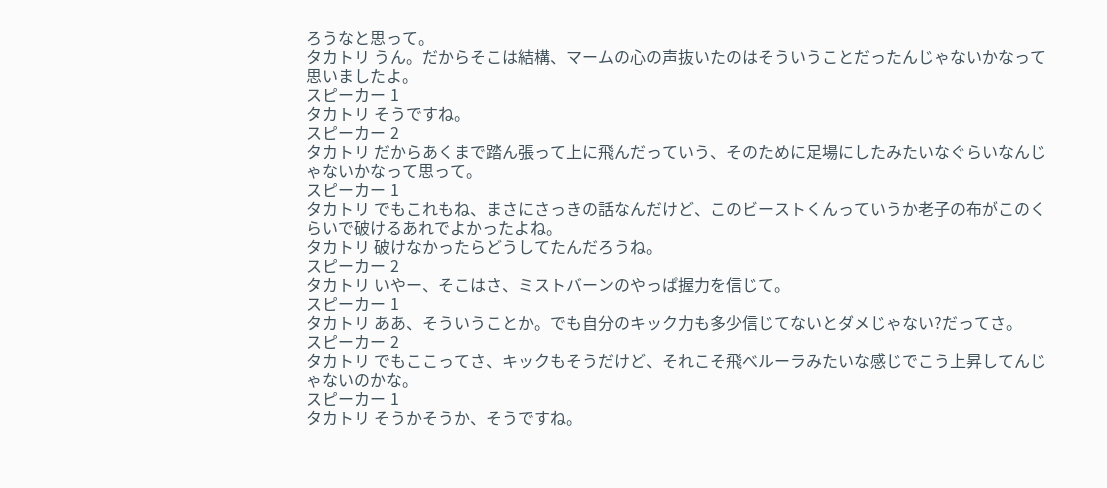ろうなと思って。
タカトリ うん。だからそこは結構、マームの心の声抜いたのはそういうことだったんじゃないかなって思いましたよ。
スピーカー 1
タカトリ そうですね。
スピーカー 2
タカトリ だからあくまで踏ん張って上に飛んだっていう、そのために足場にしたみたいなぐらいなんじゃないかなって思って。
スピーカー 1
タカトリ でもこれもね、まさにさっきの話なんだけど、このビーストくんっていうか老子の布がこのくらいで破けるあれでよかったよね。
タカトリ 破けなかったらどうしてたんだろうね。
スピーカー 2
タカトリ いやー、そこはさ、ミストバーンのやっぱ握力を信じて。
スピーカー 1
タカトリ ああ、そういうことか。でも自分のキック力も多少信じてないとダメじゃない?だってさ。
スピーカー 2
タカトリ でもここってさ、キックもそうだけど、それこそ飛べルーラみたいな感じでこう上昇してんじゃないのかな。
スピーカー 1
タカトリ そうかそうか、そうですね。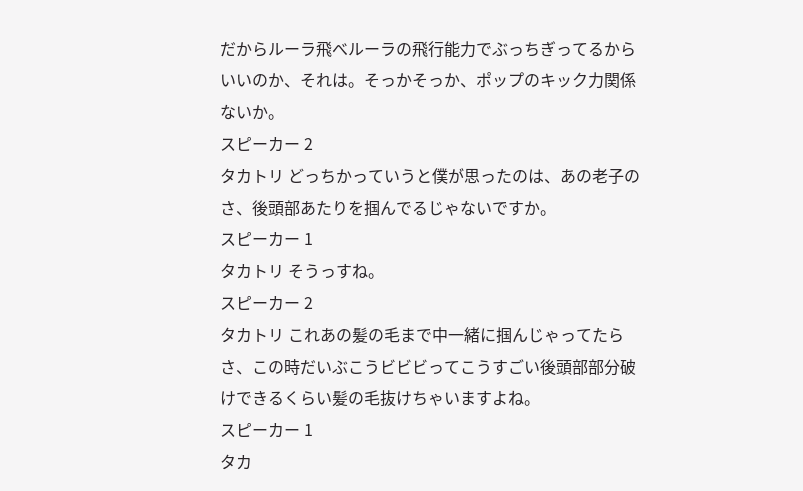だからルーラ飛べルーラの飛行能力でぶっちぎってるからいいのか、それは。そっかそっか、ポップのキック力関係ないか。
スピーカー 2
タカトリ どっちかっていうと僕が思ったのは、あの老子のさ、後頭部あたりを掴んでるじゃないですか。
スピーカー 1
タカトリ そうっすね。
スピーカー 2
タカトリ これあの髪の毛まで中一緒に掴んじゃってたらさ、この時だいぶこうビビビってこうすごい後頭部部分破けできるくらい髪の毛抜けちゃいますよね。
スピーカー 1
タカ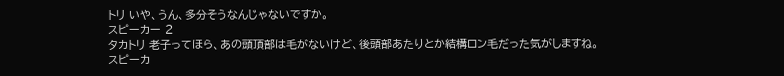トリ いや、うん、多分そうなんじゃないですか。
スピーカー 2
タカトリ 老子ってほら、あの頭頂部は毛がないけど、後頭部あたりとか結構ロン毛だった気がしますね。
スピーカ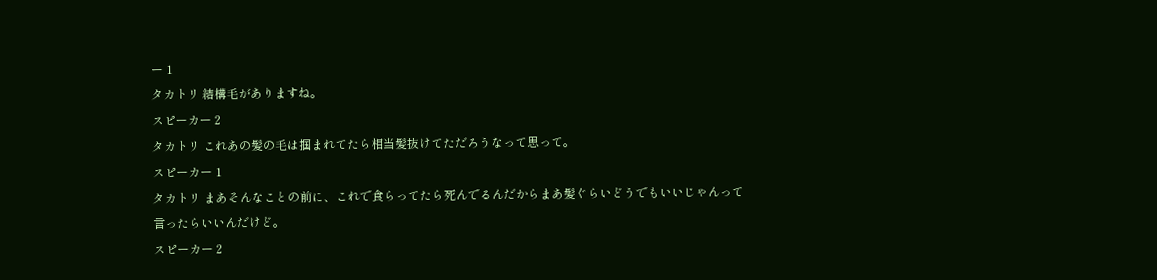ー 1
タカトリ 結構毛がありますね。
スピーカー 2
タカトリ これあの髪の毛は掴まれてたら相当髪抜けてただろうなって思って。
スピーカー 1
タカトリ まあそんなことの前に、これで食らってたら死んでるんだからまあ髪ぐらいどうでもいいじゃんって言ったらいいんだけど。
スピーカー 2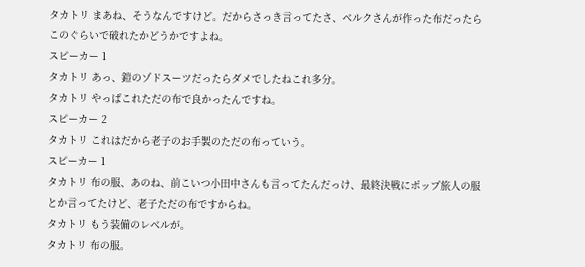タカトリ まあね、そうなんですけど。だからさっき言ってたさ、ベルクさんが作った布だったらこのぐらいで破れたかどうかですよね。
スピーカー 1
タカトリ あっ、鎧のゾドスーツだったらダメでしたねこれ多分。
タカトリ やっぱこれただの布で良かったんですね。
スピーカー 2
タカトリ これはだから老子のお手製のただの布っていう。
スピーカー 1
タカトリ 布の服、あのね、前こいつ小田中さんも言ってたんだっけ、最終決戦にポップ旅人の服とか言ってたけど、老子ただの布ですからね。
タカトリ もう装備のレベルが。
タカトリ 布の服。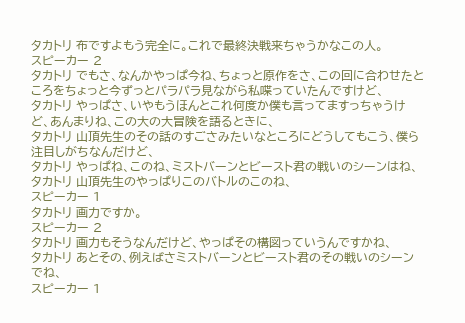タカトリ 布ですよもう完全に。これで最終決戦来ちゃうかなこの人。
スピーカー 2
タカトリ でもさ、なんかやっぱ今ね、ちょっと原作をさ、この回に合わせたところをちょっと今ずっとパラパラ見ながら私喋っていたんですけど、
タカトリ やっぱさ、いやもうほんとこれ何度か僕も言ってますっちゃうけど、あんまりね、この大の大冒険を語るときに、
タカトリ 山頂先生のその話のすごさみたいなところにどうしてもこう、僕ら注目しがちなんだけど、
タカトリ やっぱね、このね、ミストバーンとビースト君の戦いのシーンはね、
タカトリ 山頂先生のやっぱりこのバトルのこのね、
スピーカー 1
タカトリ 画力ですか。
スピーカー 2
タカトリ 画力もそうなんだけど、やっぱその構図っていうんですかね、
タカトリ あとその、例えばさミストバーンとビースト君のその戦いのシーンでね、
スピーカー 1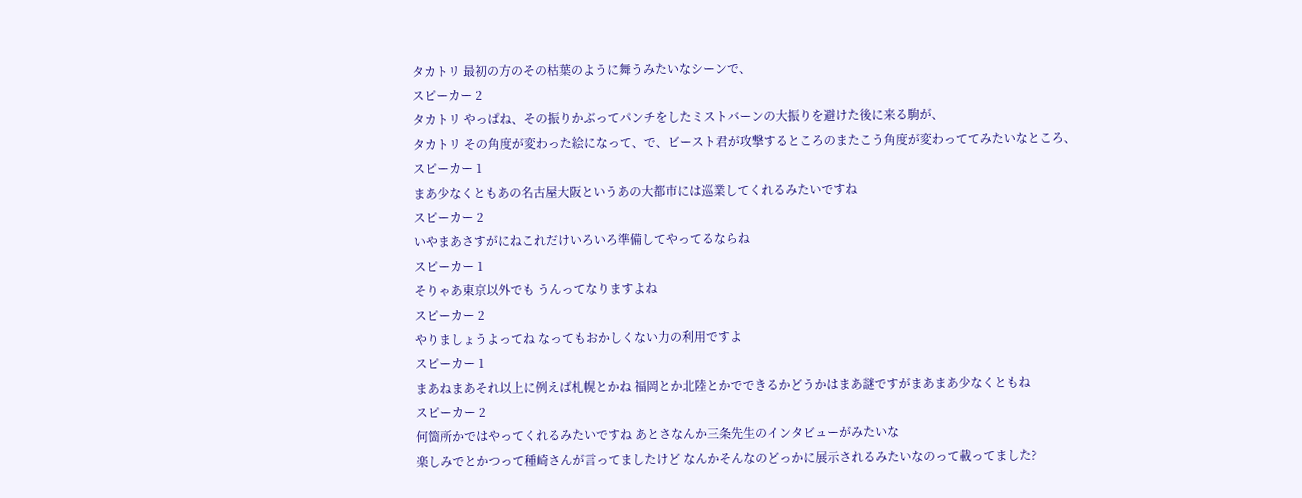タカトリ 最初の方のその枯葉のように舞うみたいなシーンで、
スピーカー 2
タカトリ やっぱね、その振りかぶってパンチをしたミストバーンの大振りを避けた後に来る駒が、
タカトリ その角度が変わった絵になって、で、ビースト君が攻撃するところのまたこう角度が変わっててみたいなところ、
スピーカー 1
まあ少なくともあの名古屋大阪というあの大都市には巡業してくれるみたいですね
スピーカー 2
いやまあさすがにねこれだけいろいろ準備してやってるならね
スピーカー 1
そりゃあ東京以外でも うんってなりますよね
スピーカー 2
やりましょうよってね なってもおかしくない力の利用ですよ
スピーカー 1
まあねまあそれ以上に例えば札幌とかね 福岡とか北陸とかでできるかどうかはまあ謎ですがまあまあ少なくともね
スピーカー 2
何箇所かではやってくれるみたいですね あとさなんか三条先生のインタビューがみたいな
楽しみでとかつって種崎さんが言ってましたけど なんかそんなのどっかに展示されるみたいなのって載ってました?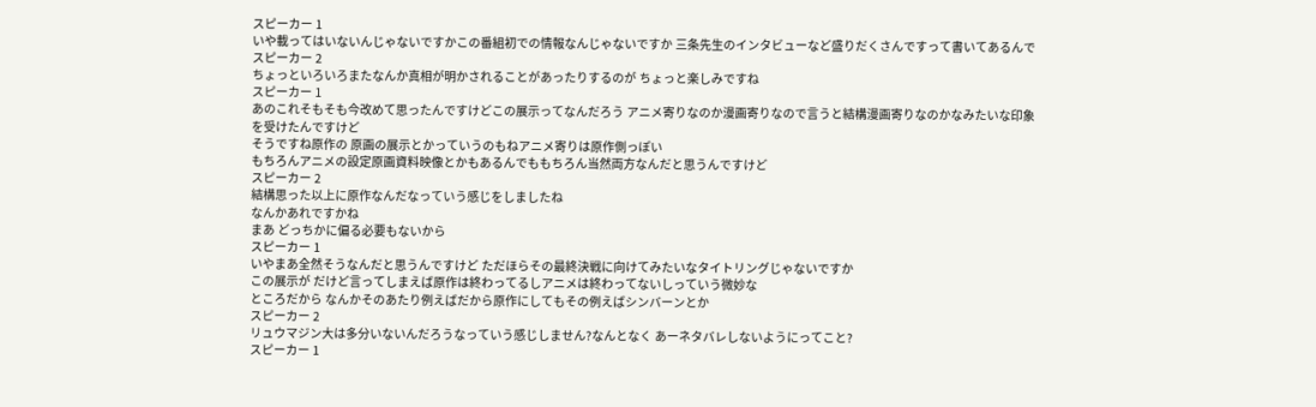スピーカー 1
いや載ってはいないんじゃないですかこの番組初での情報なんじゃないですか 三条先生のインタビューなど盛りだくさんですって書いてあるんで
スピーカー 2
ちょっといろいろまたなんか真相が明かされることがあったりするのが ちょっと楽しみですね
スピーカー 1
あのこれそもそも今改めて思ったんですけどこの展示ってなんだろう アニメ寄りなのか漫画寄りなので言うと結構漫画寄りなのかなみたいな印象を受けたんですけど
そうですね原作の 原画の展示とかっていうのもねアニメ寄りは原作側っぽい
もちろんアニメの設定原画資料映像とかもあるんでももちろん当然両方なんだと思うんですけど
スピーカー 2
結構思った以上に原作なんだなっていう感じをしましたね
なんかあれですかね
まあ どっちかに偏る必要もないから
スピーカー 1
いやまあ全然そうなんだと思うんですけど ただほらその最終決戦に向けてみたいなタイトリングじゃないですか
この展示が だけど言ってしまえば原作は終わってるしアニメは終わってないしっていう微妙な
ところだから なんかそのあたり例えばだから原作にしてもその例えばシンバーンとか
スピーカー 2
リュウマジン大は多分いないんだろうなっていう感じしません?なんとなく あーネタバレしないようにってこと?
スピーカー 1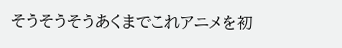そうそうそうあくまでこれアニメを初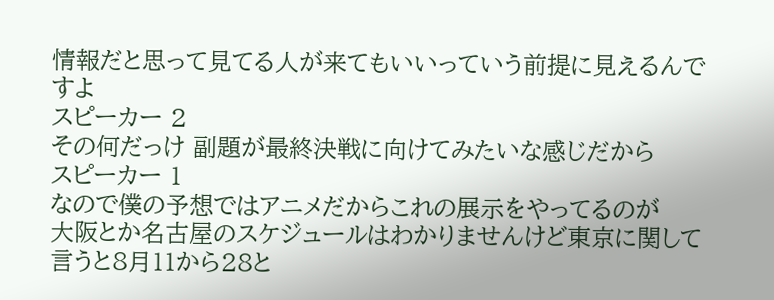情報だと思って見てる人が来てもいいっていう前提に見えるんですよ
スピーカー 2
その何だっけ 副題が最終決戦に向けてみたいな感じだから
スピーカー 1
なので僕の予想ではアニメだからこれの展示をやってるのが
大阪とか名古屋のスケジュールはわかりませんけど東京に関して言うと8月11から28と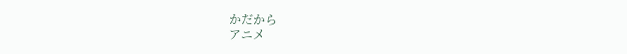かだから
アニメ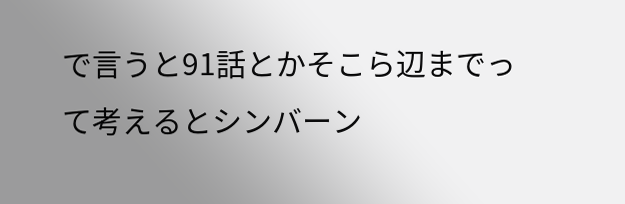で言うと91話とかそこら辺までって考えるとシンバーン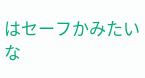はセーフかみたいな